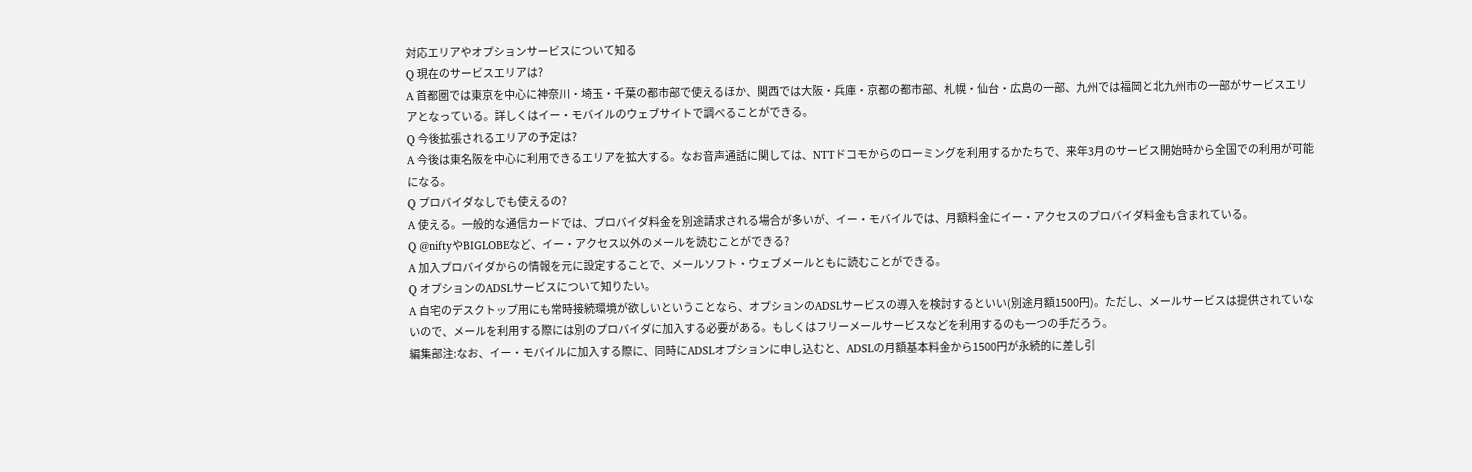対応エリアやオプションサービスについて知る
Q 現在のサービスエリアは?
A 首都圏では東京を中心に神奈川・埼玉・千葉の都市部で使えるほか、関西では大阪・兵庫・京都の都市部、札幌・仙台・広島の一部、九州では福岡と北九州市の一部がサービスエリアとなっている。詳しくはイー・モバイルのウェブサイトで調べることができる。
Q 今後拡張されるエリアの予定は?
A 今後は東名阪を中心に利用できるエリアを拡大する。なお音声通話に関しては、NTTドコモからのローミングを利用するかたちで、来年3月のサービス開始時から全国での利用が可能になる。
Q プロバイダなしでも使えるの?
A 使える。一般的な通信カードでは、プロバイダ料金を別途請求される場合が多いが、イー・モバイルでは、月額料金にイー・アクセスのプロバイダ料金も含まれている。
Q @niftyやBIGLOBEなど、イー・アクセス以外のメールを読むことができる?
A 加入プロバイダからの情報を元に設定することで、メールソフト・ウェブメールともに読むことができる。
Q オプションのADSLサービスについて知りたい。
A 自宅のデスクトップ用にも常時接続環境が欲しいということなら、オプションのADSLサービスの導入を検討するといい(別途月額1500円)。ただし、メールサービスは提供されていないので、メールを利用する際には別のプロバイダに加入する必要がある。もしくはフリーメールサービスなどを利用するのも一つの手だろう。
編集部注:なお、イー・モバイルに加入する際に、同時にADSLオプションに申し込むと、ADSLの月額基本料金から1500円が永続的に差し引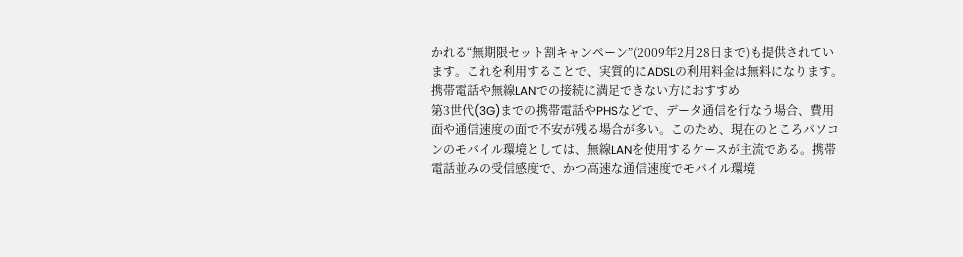かれる“無期限セット割キャンペーン”(2009年2月28日まで)も提供されています。これを利用することで、実質的にADSLの利用料金は無料になります。
携帯電話や無線LANでの接続に満足できない方におすすめ
第3世代(3G)までの携帯電話やPHSなどで、データ通信を行なう場合、費用面や通信速度の面で不安が残る場合が多い。このため、現在のところパソコンのモバイル環境としては、無線LANを使用するケースが主流である。携帯電話並みの受信感度で、かつ高速な通信速度でモバイル環境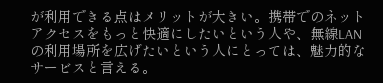が利用できる点はメリットが大きい。携帯でのネットアクセスをもっと快適にしたいという人や、無線LANの利用場所を広げたいという人にとっては、魅力的なサービスと言える。